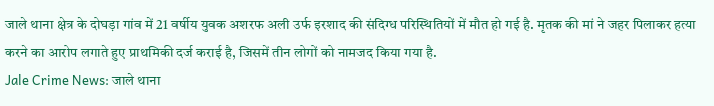जाले थाना क्षेत्र के दोघड़ा गांव में 21 वर्षीय युवक अशरफ अली उर्फ इरशाद की संदिग्ध परिस्थितियों में मौत हो गई है. मृतक की मां ने जहर पिलाकर हत्या करने का आरोप लगाते हुए प्राथमिकी दर्ज कराई है, जिसमें तीन लोगों को नामजद किया गया है.
Jale Crime News: जाले थाना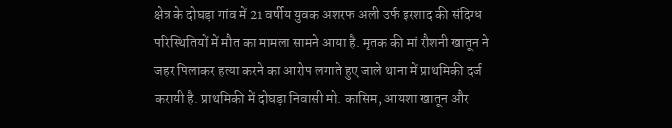क्षेत्र के दोघड़ा गांव में 21 वर्षीय युवक अशरफ अली उर्फ इरशाद की संदिग्ध परिस्थितियों में मौत का मामला सामने आया है. मृतक की मां रौशनी खातून ने जहर पिलाकर हत्या करने का आरोप लगाते हुए जाले थाना में प्राथमिकी दर्ज करायी है. प्राथमिकी में दोघड़ा निवासी मो. कासिम, आयशा खातून और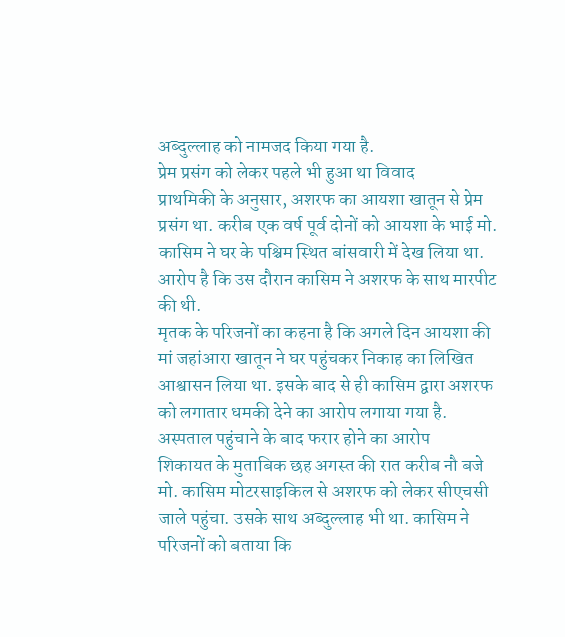अब्दुल्लाह को नामजद किया गया है.
प्रेम प्रसंग को लेकर पहले भी हुआ था विवाद
प्राथमिकी के अनुसार, अशरफ का आयशा खातून से प्रेम प्रसंग था. करीब एक वर्ष पूर्व दोनों को आयशा के भाई मो. कासिम ने घर के पश्चिम स्थित बांसवारी में देख लिया था. आरोप है कि उस दौरान कासिम ने अशरफ के साथ मारपीट की थी.
मृतक के परिजनों का कहना है कि अगले दिन आयशा की मां जहांआरा खातून ने घर पहुंचकर निकाह का लिखित आश्वासन लिया था. इसके बाद से ही कासिम द्वारा अशरफ को लगातार धमकी देने का आरोप लगाया गया है.
अस्पताल पहुंचाने के बाद फरार होने का आरोप
शिकायत के मुताबिक छह अगस्त की रात करीब नौ बजे मो. कासिम मोटरसाइकिल से अशरफ को लेकर सीएचसी जाले पहुंचा. उसके साथ अब्दुल्लाह भी था. कासिम ने परिजनों को बताया कि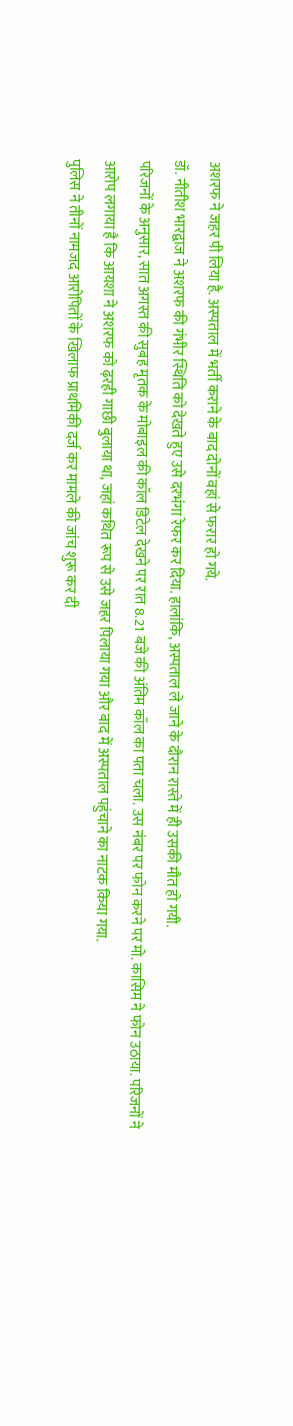अशरफ ने जहर पी लिया है. अस्पताल में भर्ती कराने के बाद दोनों वहां से फरार हो गये.
डॉ. नीतीश भारद्वाज ने अशरफ की गंभीर स्थिति को देखते हुए उसे दरभंगा रेफर कर दिया. हालांकि, अस्पताल ले जाने के दौरान रास्ते में ही उसकी मौत हो गयी.
परिजनों के अनुसार, सात अगस्त की सुबह मृतक के मोबाइल की कॉल डिटेल देखने पर रात 8.21 बजे की अंतिम कॉल का पता चला. उस नंबर पर फोन करने पर मो. कासिम ने फोन उठाया. परिजनों ने आरोप लगाया है कि आयशा ने अशरफ को ढ़रही गाछी बुलाया था, जहां कथित रूप से उसे जहर पिलाया गया और बाद में अस्पताल पहुंचाने का नाटक किया गया.
पुलिस ने तीनों नामजद आरोपितों के खिलाफ प्राथमिकी दर्ज कर मामले की जांच शुरू कर दी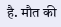है. मौत की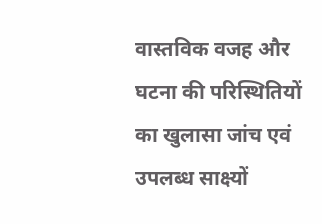वास्तविक वजह और घटना की परिस्थितियों का खुलासा जांच एवं उपलब्ध साक्ष्यों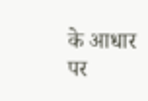के आधार पर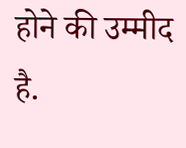होने की उम्मीद है.